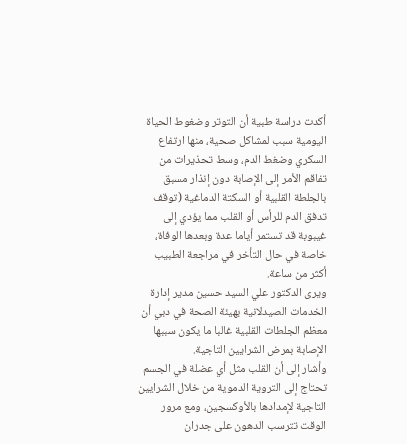أكدت دراسة طبية أن التوتر وضغوط الحياة اليومية سبب لمشاكل صحية، منها ارتفاع السكري وضغط الدم، وسط تحذيرات من تفاقم الأمر إلى الإصابة دون إنذار مسبق بالجلطة القلبية أو السكتة الدماغية (توقف تدفق الدم للرأس أو القلب مما يؤدي إلى غيبوبة قد تستمر أياما عدة وبعدها الوفاة، خاصة في حال التأخر في مراجعة الطبيب أكثر من ساعة.
ويرى الدكتور علي السيد حسين مدير إدارة الخدمات الصيدلانية بهيئة الصحة في دبي أن معظم الجلطات القلبية غالبا ما يكون سببها الإصابة بمرض الشرايين التاجية.
وأشار إلى أن القلب مثل أي عضلة في الجسم تحتاج إلى التروية الدموية من خلال الشرايين التاجية لإمدادها بالأوكسجين، ومع مرور الوقت تترسب الدهون على جدران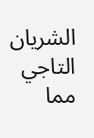الشريان التاجي مما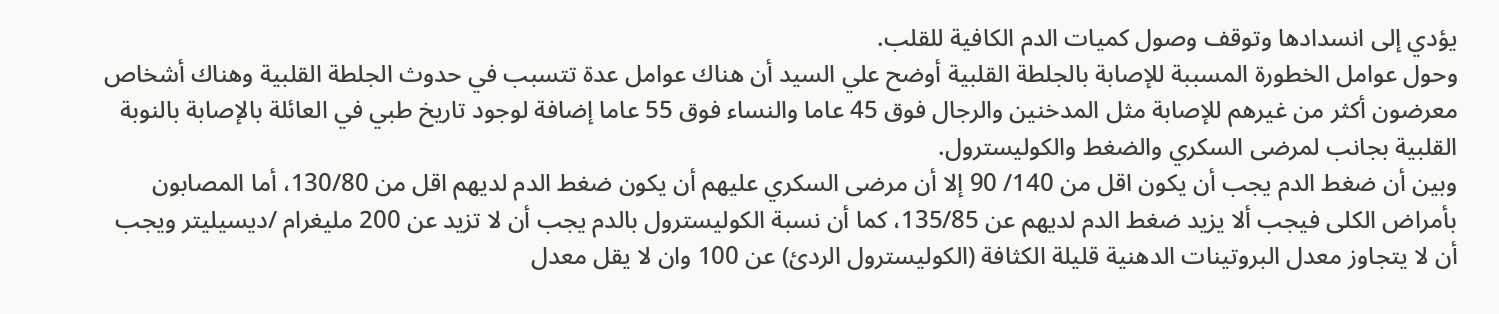يؤدي إلى انسدادها وتوقف وصول كميات الدم الكافية للقلب.
وحول عوامل الخطورة المسببة للإصابة بالجلطة القلبية أوضح علي السيد أن هناك عوامل عدة تتسبب في حدوث الجلطة القلبية وهناك أشخاص معرضون أكثر من غيرهم للإصابة مثل المدخنين والرجال فوق 45 عاما والنساء فوق 55 عاما إضافة لوجود تاريخ طبي في العائلة بالإصابة بالنوبة القلبية بجانب لمرضى السكري والضغط والكوليسترول.
وبين أن ضغط الدم يجب أن يكون اقل من 140/ 90 إلا أن مرضى السكري عليهم أن يكون ضغط الدم لديهم اقل من 130/80، أما المصابون بأمراض الكلى فيجب ألا يزيد ضغط الدم لديهم عن 135/85، كما أن نسبة الكوليسترول بالدم يجب أن لا تزيد عن 200 مليغرام /ديسيليتر ويجب أن لا يتجاوز معدل البروتينات الدهنية قليلة الكثافة (الكوليسترول الردئ) عن 100 وان لا يقل معدل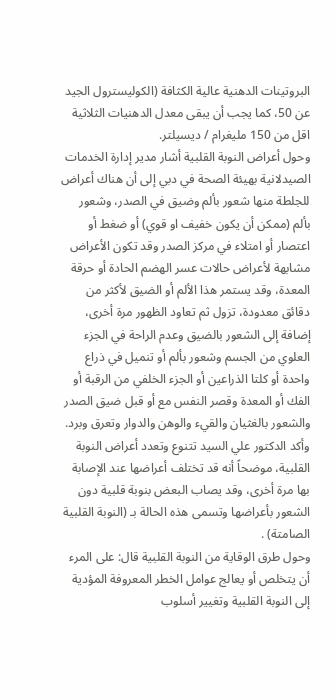البروتينات الدهنية عالية الكثافة (الكوليسترول الجيد عن 50، كما يجب أن يبقى معدل الدهنيات الثلاثية اقل من 150 مليغرام / ديسيلتر.
وحول أعراض النوبة القلبية أشار مدير إدارة الخدمات الصيدلانية بهيئة الصحة في دبي إلى أن هناك أعراض للجلطة منها شعور بألم وضيق في الصدر، وشعور بألم (ممكن أن يكون خفيف او قوي) أو ضغط أو اعتصار أو امتلاء في مركز الصدر وقد تكون الأعراض مشابهة لأعراض حالات عسر الهضم الحادة أو حرقة المعدة، وقد يستمر هذا الألم أو الضيق لأكثر من دقائق معدودة، تزول ثم تعاود الظهور مرة أخرى، إضافة إلى الشعور بالضيق وعدم الراحة في الجزء العلوي من الجسم وشعور بألم أو تنميل في ذراع واحدة أو كلتا الذراعين أو الجزء الخلفي من الرقبة أو الفك أو المعدة وقصر النفس مع أو قبل ضيق الصدر والشعور بالغثيان والقيء والوهن والدوار وتعرق وبرد.
وأكد الدكتور علي السيد تتنوع وتعدد أعراض النوبة القلبية، موضحاً أنه قد تختلف أعراضها عند الإصابة بها مرة أخرى، وقد يصاب البعض بنوبة قلبية دون الشعور بأعراضها وتسمى هذه الحالة بـ (النوبة القلبية الصامتة) .
وحول طرق الوقاية من النوبة القلبية قال: على المرء أن يتخلص أو يعالج عوامل الخطر المعروفة المؤدية إلى النوبة القلبية وتغيير أسلوب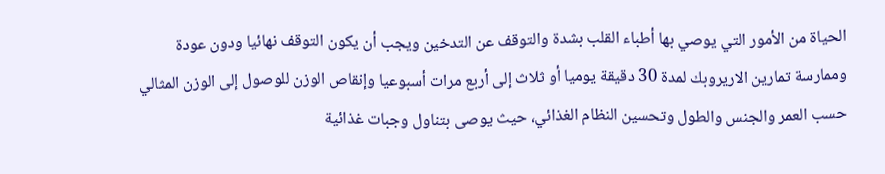الحياة من الأمور التي يوصي بها أطباء القلب بشدة والتوقف عن التدخين ويجب أن يكون التوقف نهائيا ودون عودة وممارسة تمارين الاريروبك لمدة 30 دقيقة يوميا أو ثلاث إلى أربع مرات أسبوعيا وإنقاص الوزن للوصول إلى الوزن المثالي حسب العمر والجنس والطول وتحسين النظام الغذائي، حيث يوصى بتناول وجبات غذائية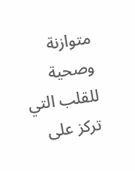متوازنة وصحية للقلب التي تركز على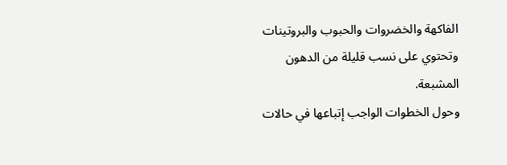الفاكهة والخضروات والحبوب والبروتينات وتحتوي على نسب قليلة من الدهون المشبعة.
وحول الخطوات الواجب إتباعها في حالات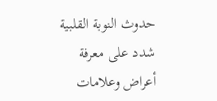حدوث النوبة القلبية شدد على معرفة أعراض وعلامات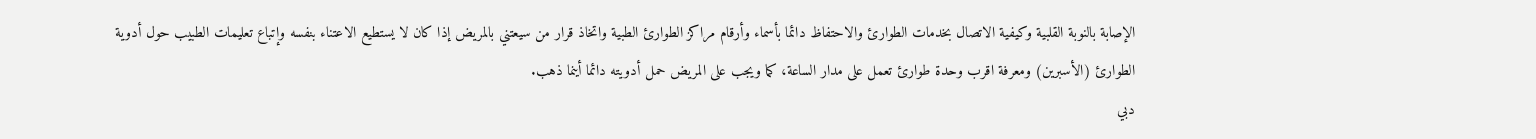الإصابة بالنوبة القلبية وكيفية الاتصال بخدمات الطوارئ والاحتفاظ دائما بأسماء وأرقام مراكز الطوارئ الطبية واتخاذ قرار من سيعتني بالمريض إذا كان لا يستطيع الاعتناء بنفسه وإتباع تعليمات الطبيب حول أدوية الطوارئ (الأسبرين) ومعرفة اقرب وحدة طوارئ تعمل على مدار الساعة، كما ويجب على المريض حمل أدويته دائما أينما ذهب.
دبي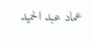عماد عبد الحميد